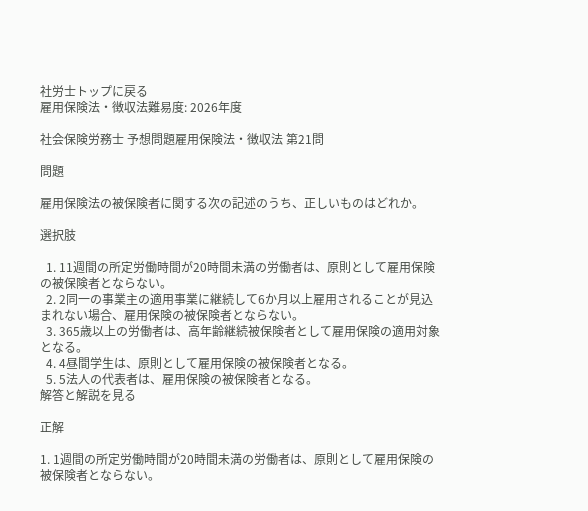社労士トップに戻る
雇用保険法・徴収法難易度: 2026年度

社会保険労務士 予想問題雇用保険法・徴収法 第21問

問題

雇用保険法の被保険者に関する次の記述のうち、正しいものはどれか。

選択肢

  1. 11週間の所定労働時間が20時間未満の労働者は、原則として雇用保険の被保険者とならない。
  2. 2同一の事業主の適用事業に継続して6か月以上雇用されることが見込まれない場合、雇用保険の被保険者とならない。
  3. 365歳以上の労働者は、高年齢継続被保険者として雇用保険の適用対象となる。
  4. 4昼間学生は、原則として雇用保険の被保険者となる。
  5. 5法人の代表者は、雇用保険の被保険者となる。
解答と解説を見る

正解

1. 1週間の所定労働時間が20時間未満の労働者は、原則として雇用保険の被保険者とならない。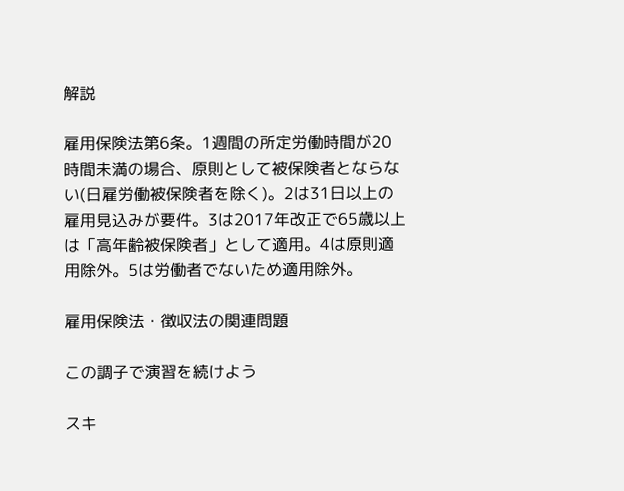解説

雇用保険法第6条。1週間の所定労働時間が20時間未満の場合、原則として被保険者とならない(日雇労働被保険者を除く)。2は31日以上の雇用見込みが要件。3は2017年改正で65歳以上は「高年齢被保険者」として適用。4は原則適用除外。5は労働者でないため適用除外。

雇用保険法・徴収法の関連問題

この調子で演習を続けよう

スキ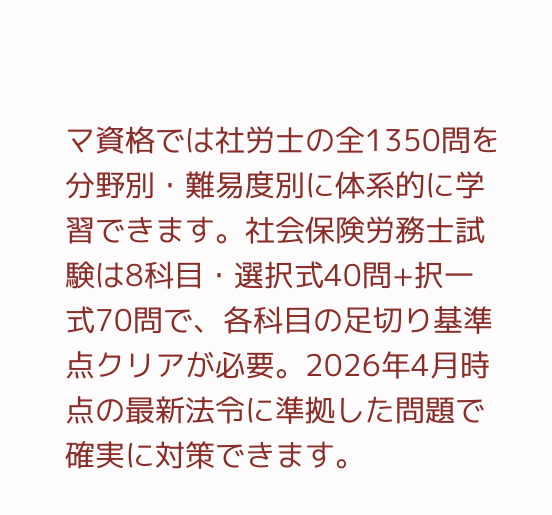マ資格では社労士の全1350問を分野別・難易度別に体系的に学習できます。社会保険労務士試験は8科目・選択式40問+択一式70問で、各科目の足切り基準点クリアが必要。2026年4月時点の最新法令に準拠した問題で確実に対策できます。